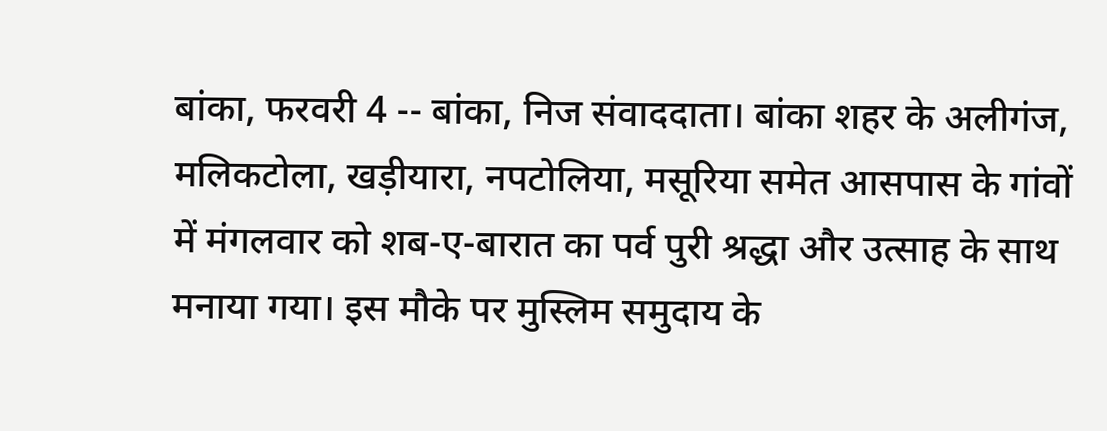बांका, फरवरी 4 -- बांका, निज संवाददाता। बांका शहर के अलीगंज, मलिकटोला, खड़ीयारा, नपटोलिया, मसूरिया समेत आसपास के गांवों में मंगलवार को शब-ए-बारात का पर्व पुरी श्रद्धा और उत्साह के साथ मनाया गया। इस मौके पर मुस्लिम समुदाय के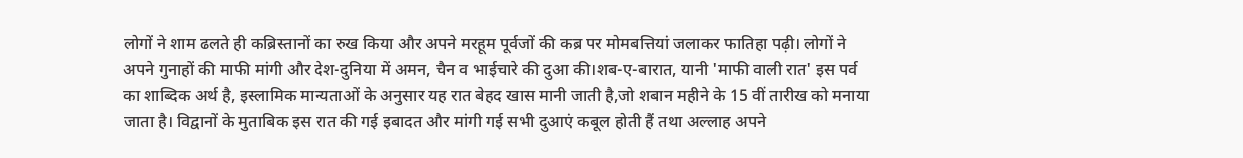लोगों ने शाम ढलते ही कब्रिस्तानों का रुख किया और अपने मरहूम पूर्वजों की कब्र पर मोमबत्तियां जलाकर फातिहा पढ़ी। लोगों ने अपने गुनाहों की माफी मांगी और देश-दुनिया में अमन, चैन व भाईचारे की दुआ की।शब-ए-बारात, यानी 'माफी वाली रात' इस पर्व का शाब्दिक अर्थ है, इस्लामिक मान्यताओं के अनुसार यह रात बेहद खास मानी जाती है,जो शबान महीने के 15 वीं तारीख को मनाया जाता है। विद्वानों के मुताबिक इस रात की गई इबादत और मांगी गई सभी दुआएं कबूल होती हैं तथा अल्लाह अपने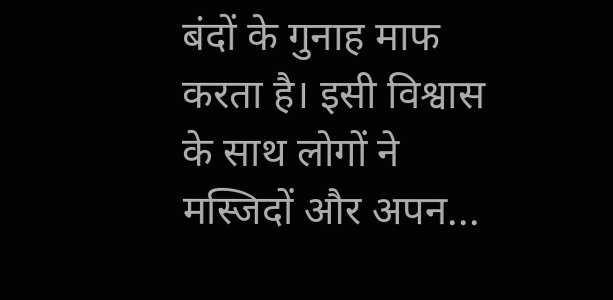बंदों के गुनाह माफ करता है। इसी विश्वास के साथ लोगों ने मस्जिदों और अपन...